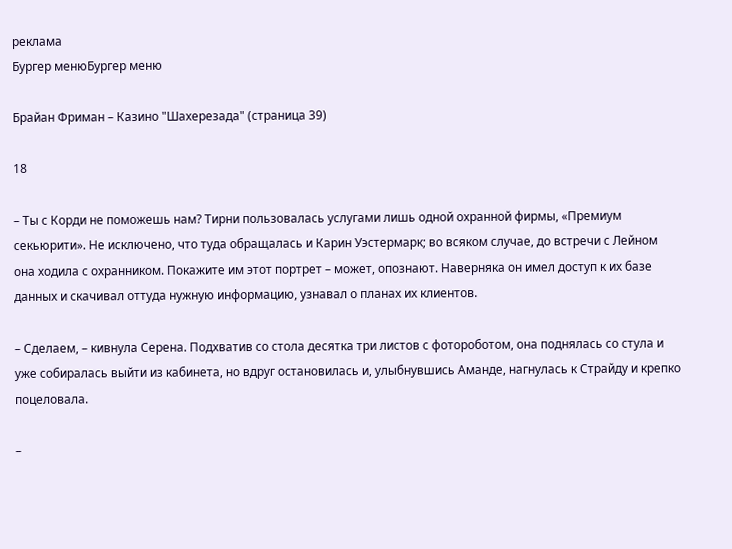реклама
Бургер менюБургер меню

Брайан Фриман – Казино "Шахерезада" (страница 39)

18

– Ты с Корди не поможешь нам? Тирни пользовалась услугами лишь одной охранной фирмы, «Премиум секьюрити». Не исключено, что туда обращалась и Карин Уэстермарк; во всяком случае, до встречи с Лейном она ходила с охранником. Покажите им этот портрет – может, опознают. Наверняка он имел доступ к их базе данных и скачивал оттуда нужную информацию, узнавал о планах их клиентов.

– Сделаем, – кивнула Серена. Подхватив со стола десятка три листов с фотороботом, она поднялась со стула и уже собиралась выйти из кабинета, но вдруг остановилась и, улыбнувшись Аманде, нагнулась к Страйду и крепко поцеловала.

–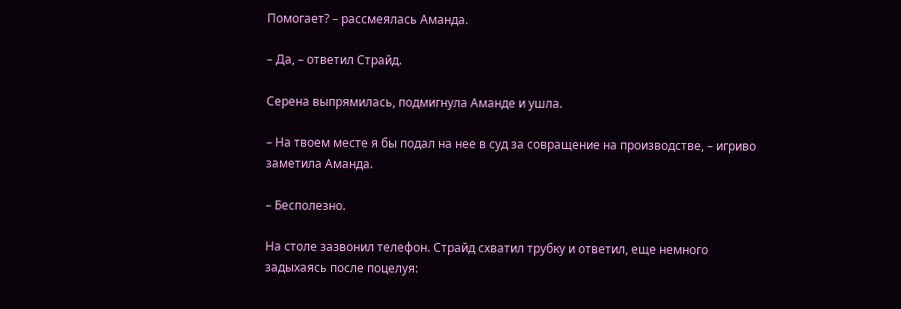Помогает? – рассмеялась Аманда.

– Да, – ответил Страйд.

Серена выпрямилась, подмигнула Аманде и ушла.

– На твоем месте я бы подал на нее в суд за совращение на производстве, – игриво заметила Аманда.

– Бесполезно.

На столе зазвонил телефон. Страйд схватил трубку и ответил, еще немного задыхаясь после поцелуя: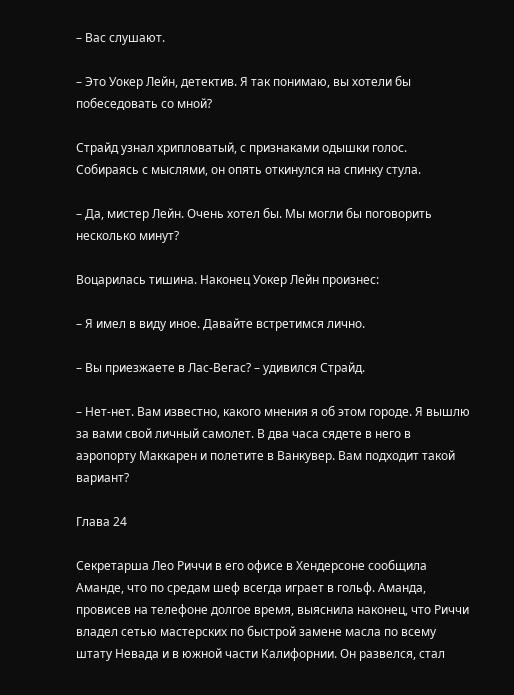– Вас слушают.

– Это Уокер Лейн, детектив. Я так понимаю, вы хотели бы побеседовать со мной?

Страйд узнал хрипловатый, с признаками одышки голос. Собираясь с мыслями, он опять откинулся на спинку стула.

– Да, мистер Лейн. Очень хотел бы. Мы могли бы поговорить несколько минут?

Воцарилась тишина. Наконец Уокер Лейн произнес:

– Я имел в виду иное. Давайте встретимся лично.

– Вы приезжаете в Лас-Вегас? – удивился Страйд.

– Нет-нет. Вам известно, какого мнения я об этом городе. Я вышлю за вами свой личный самолет. В два часа сядете в него в аэропорту Маккарен и полетите в Ванкувер. Вам подходит такой вариант?

Глава 24

Секретарша Лео Риччи в его офисе в Хендерсоне сообщила Аманде, что по средам шеф всегда играет в гольф. Аманда, провисев на телефоне долгое время, выяснила наконец, что Риччи владел сетью мастерских по быстрой замене масла по всему штату Невада и в южной части Калифорнии. Он развелся, стал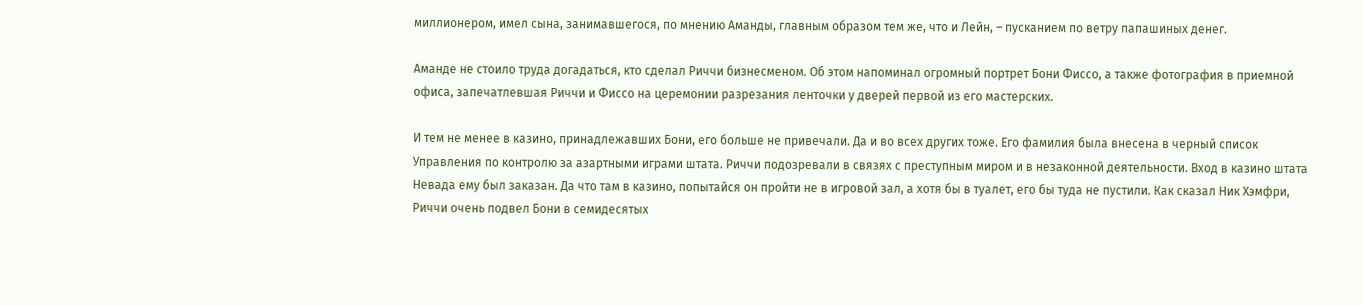миллионером, имел сына, занимавшегося, по мнению Аманды, главным образом тем же, что и Лейн, – пусканием по ветру папашиных денег.

Аманде не стоило труда догадаться, кто сделал Риччи бизнесменом. Об этом напоминал огромный портрет Бони Фиссо, а также фотография в приемной офиса, запечатлевшая Риччи и Фиссо на церемонии разрезания ленточки у дверей первой из его мастерских.

И тем не менее в казино, принадлежавших Бони, его больше не привечали. Да и во всех других тоже. Его фамилия была внесена в черный список Управления по контролю за азартными играми штата. Риччи подозревали в связях с преступным миром и в незаконной деятельности. Вход в казино штата Невада ему был заказан. Да что там в казино, попытайся он пройти не в игровой зал, а хотя бы в туалет, его бы туда не пустили. Как сказал Ник Хэмфри, Риччи очень подвел Бони в семидесятых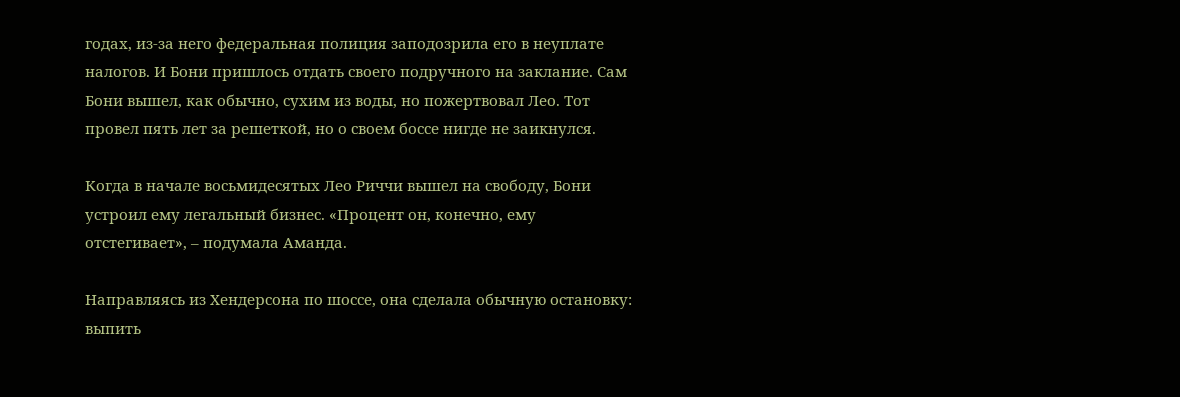годах, из-за него федеральная полиция заподозрила его в неуплате налогов. И Бони пришлось отдать своего подручного на заклание. Сам Бони вышел, как обычно, сухим из воды, но пожертвовал Лео. Тот провел пять лет за решеткой, но о своем боссе нигде не заикнулся.

Когда в начале восьмидесятых Лео Риччи вышел на свободу, Бони устроил ему легальный бизнес. «Процент он, конечно, ему отстегивает», – подумала Аманда.

Направляясь из Хендерсона по шоссе, она сделала обычную остановку: выпить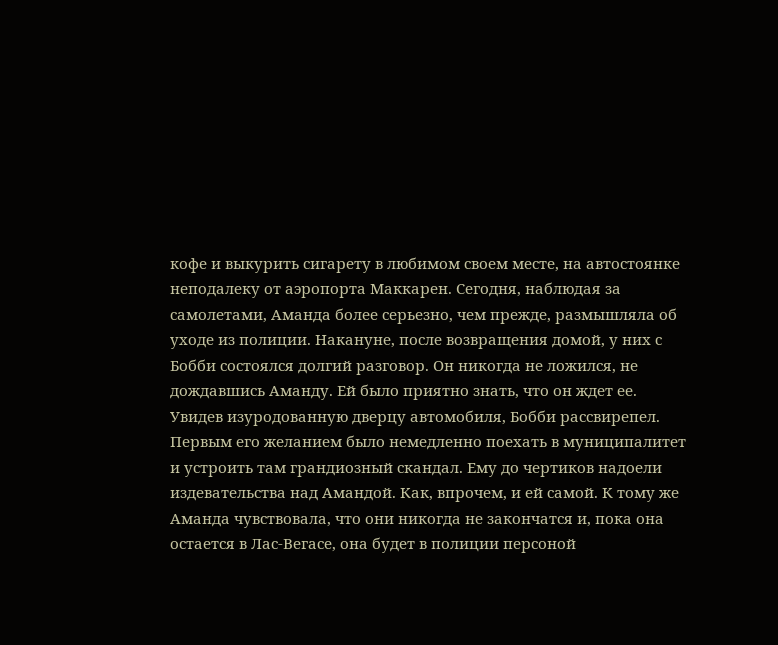кофе и выкурить сигарету в любимом своем месте, на автостоянке неподалеку от аэропорта Маккарен. Сегодня, наблюдая за самолетами, Аманда более серьезно, чем прежде, размышляла об уходе из полиции. Накануне, после возвращения домой, у них с Бобби состоялся долгий разговор. Он никогда не ложился, не дождавшись Аманду. Ей было приятно знать, что он ждет ее. Увидев изуродованную дверцу автомобиля, Бобби рассвирепел. Первым его желанием было немедленно поехать в муниципалитет и устроить там грандиозный скандал. Ему до чертиков надоели издевательства над Амандой. Как, впрочем, и ей самой. К тому же Аманда чувствовала, что они никогда не закончатся и, пока она остается в Лас-Вегасе, она будет в полиции персоной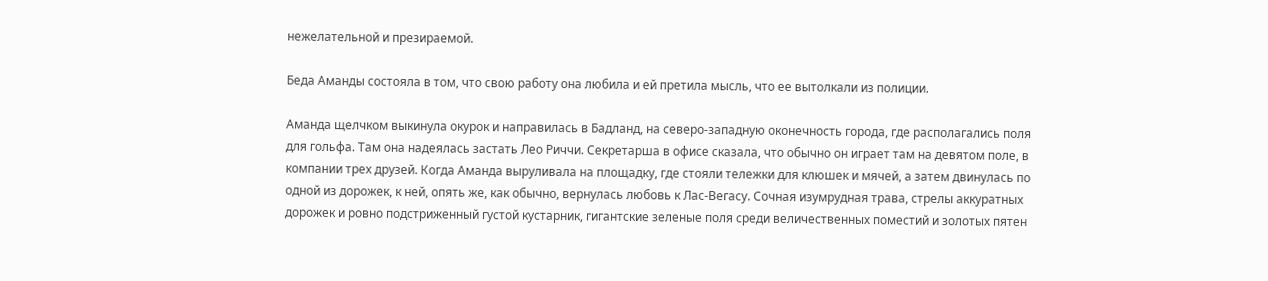нежелательной и презираемой.

Беда Аманды состояла в том, что свою работу она любила и ей претила мысль, что ее вытолкали из полиции.

Аманда щелчком выкинула окурок и направилась в Бадланд, на северо-западную оконечность города, где располагались поля для гольфа. Там она надеялась застать Лео Риччи. Секретарша в офисе сказала, что обычно он играет там на девятом поле, в компании трех друзей. Когда Аманда выруливала на площадку, где стояли тележки для клюшек и мячей, а затем двинулась по одной из дорожек, к ней, опять же, как обычно, вернулась любовь к Лас-Вегасу. Сочная изумрудная трава, стрелы аккуратных дорожек и ровно подстриженный густой кустарник, гигантские зеленые поля среди величественных поместий и золотых пятен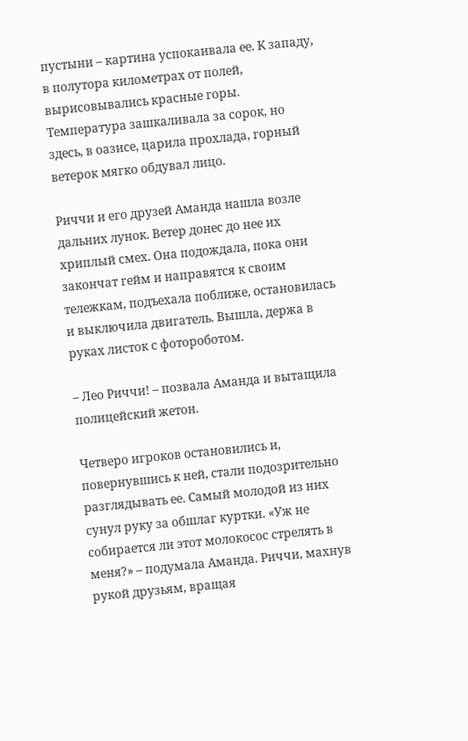пустыни – картина успокаивала ее. К западу, в полутора километрах от полей, вырисовывались красные горы. Температура зашкаливала за сорок, но здесь, в оазисе, царила прохлада, горный ветерок мягко обдувал лицо.

Риччи и его друзей Аманда нашла возле дальних лунок. Ветер донес до нее их хриплый смех. Она подождала, пока они закончат гейм и направятся к своим тележкам, подъехала поближе, остановилась и выключила двигатель. Вышла, держа в руках листок с фотороботом.

– Лео Риччи! – позвала Аманда и вытащила полицейский жетон.

Четверо игроков остановились и, повернувшись к ней, стали подозрительно разглядывать ее. Самый молодой из них сунул руку за обшлаг куртки. «Уж не собирается ли этот молокосос стрелять в меня?» – подумала Аманда. Риччи, махнув рукой друзьям, вращая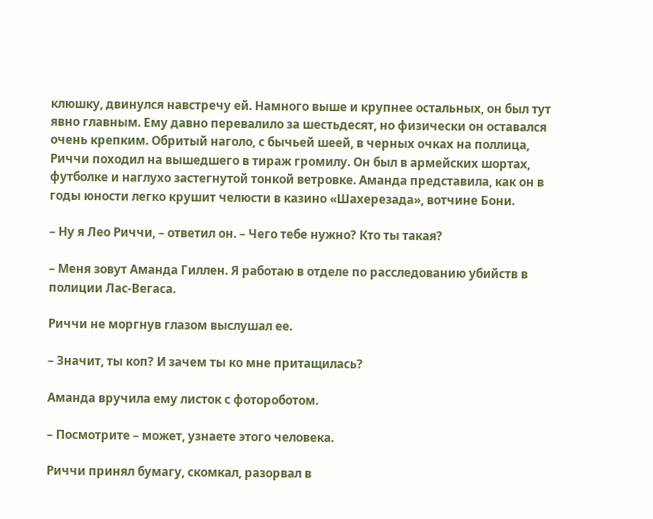клюшку, двинулся навстречу ей. Намного выше и крупнее остальных, он был тут явно главным. Ему давно перевалило за шестьдесят, но физически он оставался очень крепким. Обритый наголо, с бычьей шеей, в черных очках на поллица, Риччи походил на вышедшего в тираж громилу. Он был в армейских шортах, футболке и наглухо застегнутой тонкой ветровке. Аманда представила, как он в годы юности легко крушит челюсти в казино «Шахерезада», вотчине Бони.

– Ну я Лео Риччи, – ответил он. – Чего тебе нужно? Кто ты такая?

– Меня зовут Аманда Гиллен. Я работаю в отделе по расследованию убийств в полиции Лас-Вегаса.

Риччи не моргнув глазом выслушал ее.

– Значит, ты коп? И зачем ты ко мне притащилась?

Аманда вручила ему листок с фотороботом.

– Посмотрите – может, узнаете этого человека.

Риччи принял бумагу, скомкал, разорвал в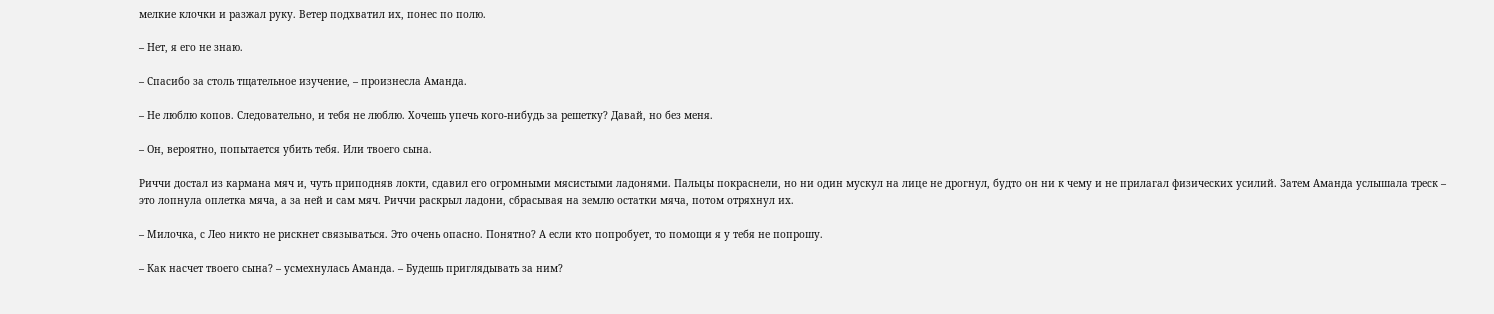мелкие клочки и разжал руку. Ветер подхватил их, понес по полю.

– Нет, я его не знаю.

– Спасибо за столь тщательное изучение, – произнесла Аманда.

– Не люблю копов. Следовательно, и тебя не люблю. Хочешь упечь кого-нибудь за решетку? Давай, но без меня.

– Он, вероятно, попытается убить тебя. Или твоего сына.

Риччи достал из кармана мяч и, чуть приподняв локти, сдавил его огромными мясистыми ладонями. Пальцы покраснели, но ни один мускул на лице не дрогнул, будто он ни к чему и не прилагал физических усилий. Затем Аманда услышала треск – это лопнула оплетка мяча, а за ней и сам мяч. Риччи раскрыл ладони, сбрасывая на землю остатки мяча, потом отряхнул их.

– Милочка, с Лео никто не рискнет связываться. Это очень опасно. Понятно? А если кто попробует, то помощи я у тебя не попрошу.

– Как насчет твоего сына? – усмехнулась Аманда. – Будешь приглядывать за ним?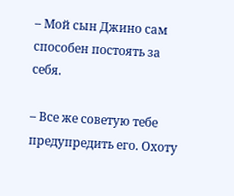– Мой сын Джино сам способен постоять за себя.

– Все же советую тебе предупредить его. Охоту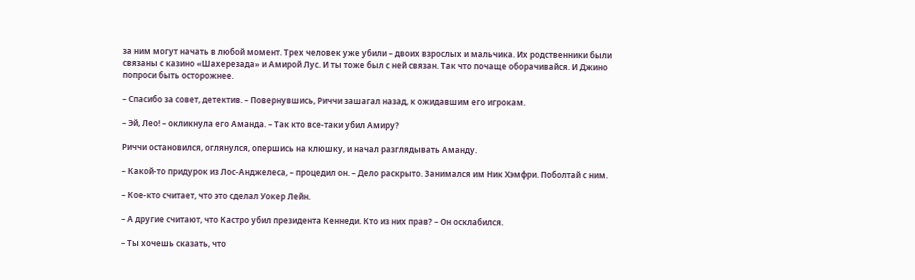за ним могут начать в любой момент. Трех человек уже убили – двоих взрослых и мальчика. Их родственники были связаны с казино «Шахерезада» и Амирой Лус. И ты тоже был с ней связан. Так что почаще оборачивайся. И Джино попроси быть осторожнее.

– Спасибо за совет, детектив. – Повернувшись, Риччи зашагал назад, к ожидавшим его игрокам.

– Эй, Лео! – окликнула его Аманда. – Так кто все-таки убил Амиру?

Риччи остановился, оглянулся, опершись на клюшку, и начал разглядывать Аманду.

– Какой-то придурок из Лос-Анджелеса, – процедил он. – Дело раскрыто. Занимался им Ник Хэмфри. Поболтай с ним.

– Кое-кто считает, что это сделал Уокер Лейн.

– А другие считают, что Кастро убил президента Кеннеди. Кто из них прав? – Он осклабился.

– Ты хочешь сказать, что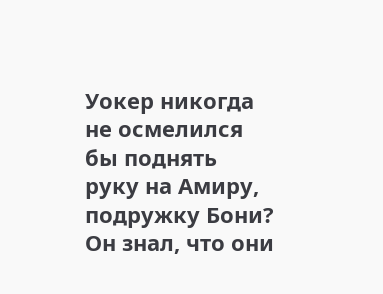Уокер никогда не осмелился бы поднять руку на Амиру, подружку Бони? Он знал, что они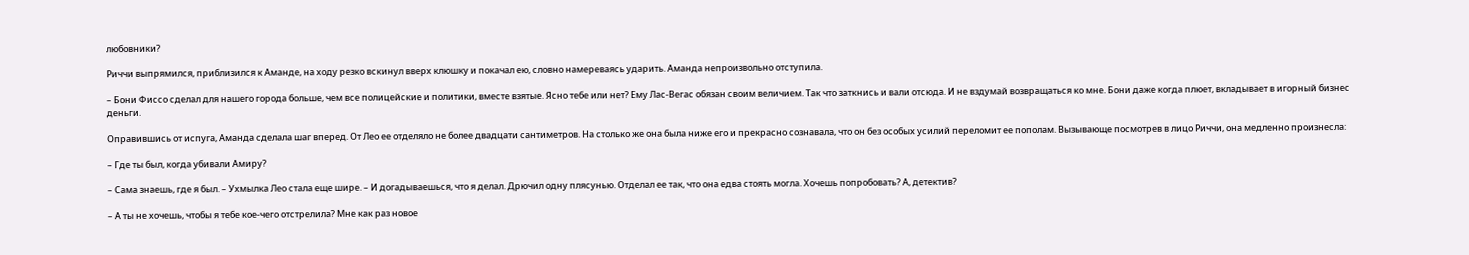любовники?

Риччи выпрямился, приблизился к Аманде, на ходу резко вскинул вверх клюшку и покачал ею, словно намереваясь ударить. Аманда непроизвольно отступила.

– Бони Фиссо сделал для нашего города больше, чем все полицейские и политики, вместе взятые. Ясно тебе или нет? Ему Лас-Вегас обязан своим величием. Так что заткнись и вали отсюда. И не вздумай возвращаться ко мне. Бони даже когда плюет, вкладывает в игорный бизнес деньги.

Оправившись от испуга, Аманда сделала шаг вперед. От Лео ее отделяло не более двадцати сантиметров. На столько же она была ниже его и прекрасно сознавала, что он без особых усилий переломит ее пополам. Вызывающе посмотрев в лицо Риччи, она медленно произнесла:

– Где ты был, когда убивали Амиру?

– Сама знаешь, где я был. – Ухмылка Лео стала еще шире. – И догадываешься, что я делал. Дрючил одну плясунью. Отделал ее так, что она едва стоять могла. Хочешь попробовать? А, детектив?

– А ты не хочешь, чтобы я тебе кое-чего отстрелила? Мне как раз новое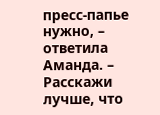пресс-папье нужно, – ответила Аманда. – Расскажи лучше, что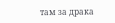там за драка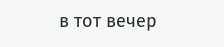в тот вечер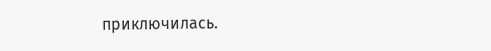приключилась.